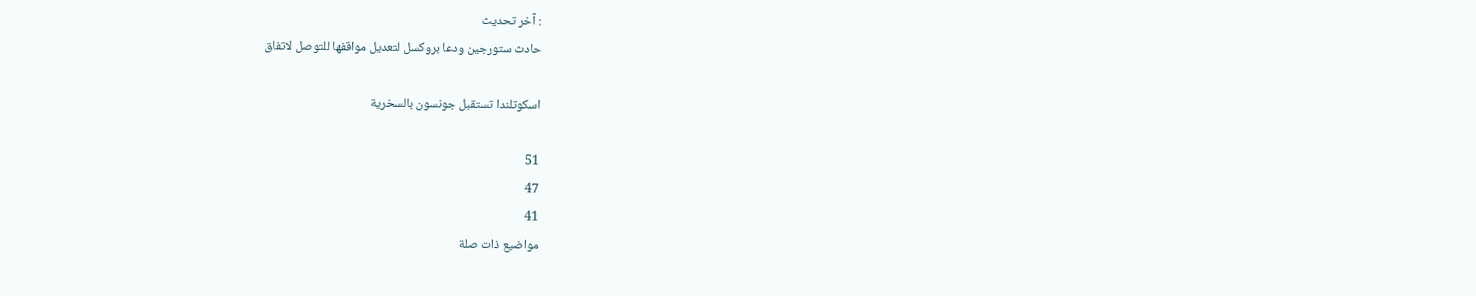: آخر تحديث
حادث ستورجين ودعا بروكسل لتعديل مواقفها للتوصل لاتفاق

اسكوتلندا تستقبل جونسون بالسخرية

51
47
41
مواضيع ذات صلة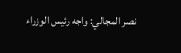نصر المجالي: واجه رئيس الوزراء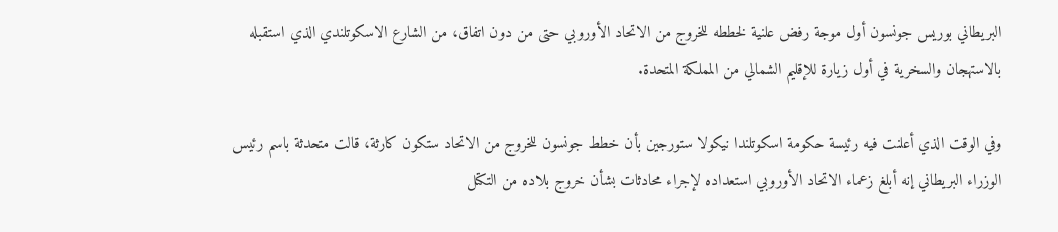البريطاني بوريس جونسون أول موجة رفض علنية لخططه للخروج من الاتحاد الأوروبي حتى من دون اتفاق، من الشارع الاسكوتلندي الذي استقبله بالاستهجان والسخرية في أول زيارة للإقليم الشمالي من المملكة المتحدة.

وفي الوقت الذي أعلنت فيه رئيسة حكومة اسكوتلندا نيكولا ستورجين بأن خطط جونسون للخروج من الاتحاد ستكون كارثة، قالت متحدثة باسم رئيس الوزراء البريطاني إنه أبلغ زعماء الاتحاد الأوروبي استعداده لإجراء محادثات بشأن خروج بلاده من التكتل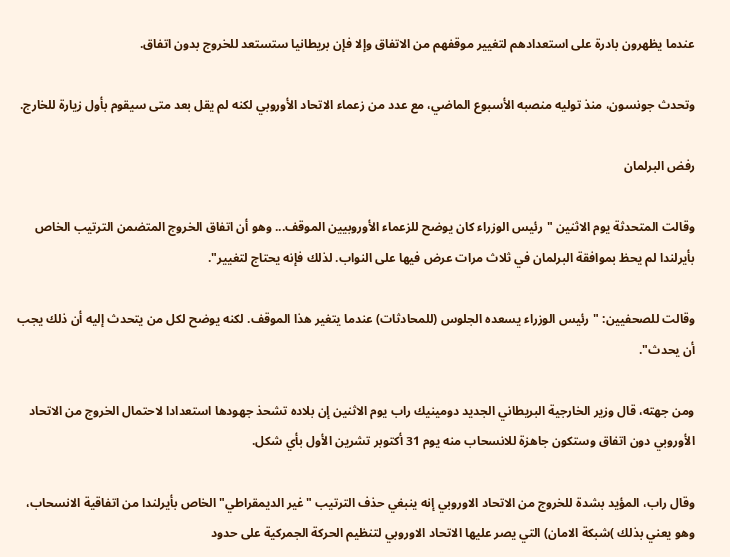عندما يظهرون بادرة على استعدادهم لتغيير موقفهم من الاتفاق وإلا فإن بريطانيا ستستعد للخروج بدون اتفاق.

وتحدث جونسون، منذ توليه منصبه الأسبوع الماضي، مع عدد من زعماء الاتحاد الأوروبي لكنه لم يقل بعد متى سيقوم بأول زيارة للخارج.

رفض البرلمان

وقالت المتحدثة يوم الاثنين "رئيس الوزراء كان يوضح للزعماء الأوروبيين الموقف... وهو أن اتفاق الخروج المتضمن الترتيب الخاص بأيرلندا لم يحظ بموافقة البرلمان في ثلاث مرات عرض فيها على النواب. لذلك فإنه يحتاج لتغيير".

وقالت للصحفيين: "رئيس الوزراء يسعده الجلوس (للمحادثات) عندما يتغير هذا الموقف. لكنه يوضح لكل من يتحدث إليه أن ذلك يجب أن يحدث".

ومن جهته، قال وزير الخارجية البريطاني الجديد دومينيك راب يوم الاثنين إن بلاده تشحذ جهودها استعدادا لاحتمال الخروج من الاتحاد الأوروبي دون اتفاق وستكون جاهزة للانسحاب منه يوم 31 أكتوبر تشرين الأول بأي شكل.

وقال راب، المؤيد بشدة للخروج من الاتحاد الاوروبي إنه ينبغي حذف الترتيب "غير الديمقراطي" الخاص بأيرلندا من اتفاقية الانسحاب، وهو يعني بذلك )شبكة الامان) التي يصر عليها الاتحاد الاوروبي لتنظيم الحركة الجمركية على حدود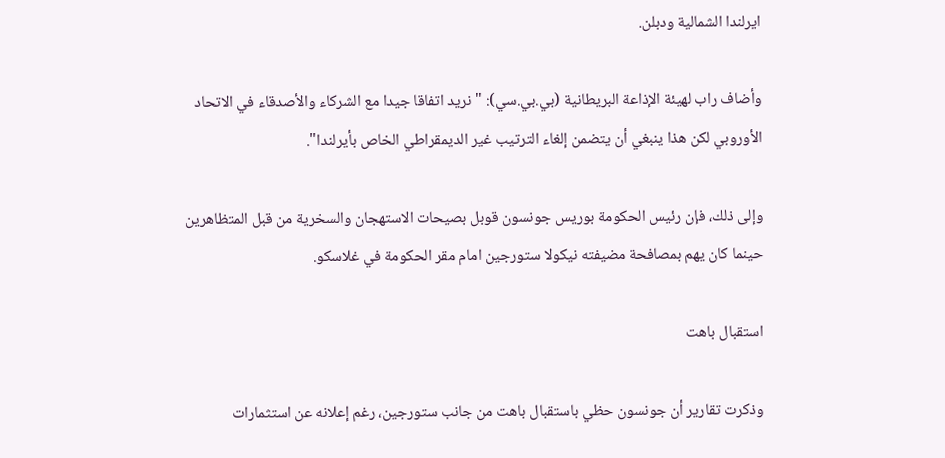ايرلندا الشمالية ودبلن.

وأضاف راب لهيئة الإذاعة البريطانية (بي.بي.سي): "نريد اتفاقا جيدا مع الشركاء والأصدقاء في الاتحاد الأوروبي لكن هذا ينبغي أن يتضمن إلغاء الترتيب غير الديمقراطي الخاص بأيرلندا".

وإلى ذلك، فإن رئيس الحكومة بوريس جونسون قوبل بصيحات الاستهجان والسخرية من قبل المتظاهرين حينما كان يهم بمصافحة مضيفته نيكولا ستورجين امام مقر الحكومة في غلاسكو.

استقبال باهت

وذكرت تقارير أن جونسون حظي باستقبال باهت من جانب ستورجين، رغم إعلانه عن استثمارات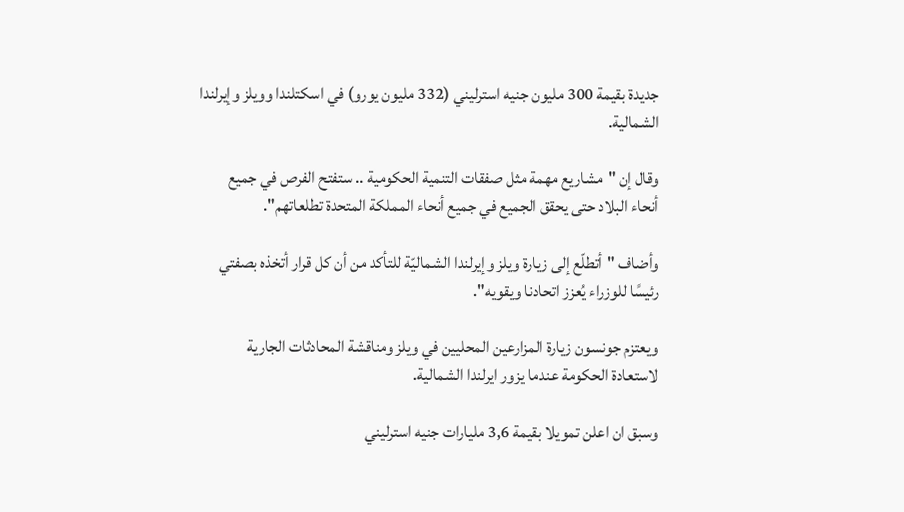جديدة بقيمة 300 مليون جنيه استرليني (332 مليون يورو) في اسكتلندا وويلز وإيرلندا الشمالية.

وقال إن "مشاريع مهمة مثل صفقات التنمية الحكومية .. ستفتح الفرص في جميع أنحاء البلاد حتى يحقق الجميع في جميع أنحاء المملكة المتحدة تطلعاتهم".

وأضاف "أتطلّع إلى زيارة ويلز وإيرلندا الشماليّة للتأكد من أن كل قرار أتخذه بصفتي رئيسًا للوزراء يُعزز اتحادنا ويقويه".

ويعتزم جونسون زيارة المزارعين المحليين في ويلز ومناقشة المحادثات الجارية لاستعادة الحكومة عندما يزور ايرلندا الشمالية.

وسبق ان اعلن تمويلا بقيمة 3,6 مليارات جنيه استرليني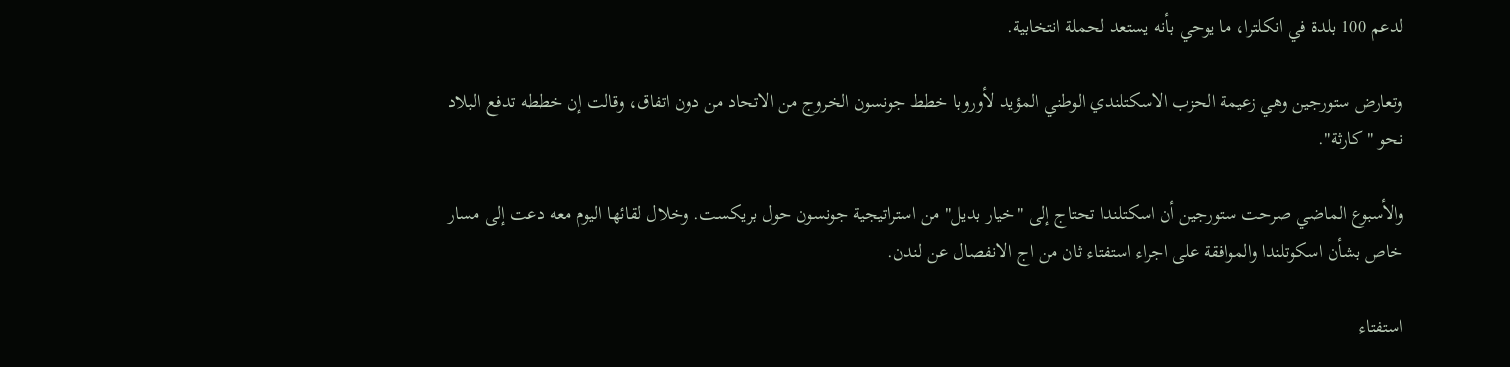لدعم 100 بلدة في انكلترا، ما يوحي بأنه يستعد لحملة انتخابية.

وتعارض ستورجين وهي زعيمة الحزب الاسكتلندي الوطني المؤيد لأوروبا خطط جونسون الخروج من الاتحاد من دون اتفاق، وقالت إن خططه تدفع البلاد نحو "كارثة".

والأسبوع الماضي صرحت ستورجين أن اسكتلندا تحتاج إلى "خيار بديل" من استراتيجية جونسون حول بريكست. وخلال لقائها اليوم معه دعت إلى مسار خاص بشأن اسكوتلندا والموافقة على اجراء استفتاء ثان من اج الانفصال عن لندن.

استفتاء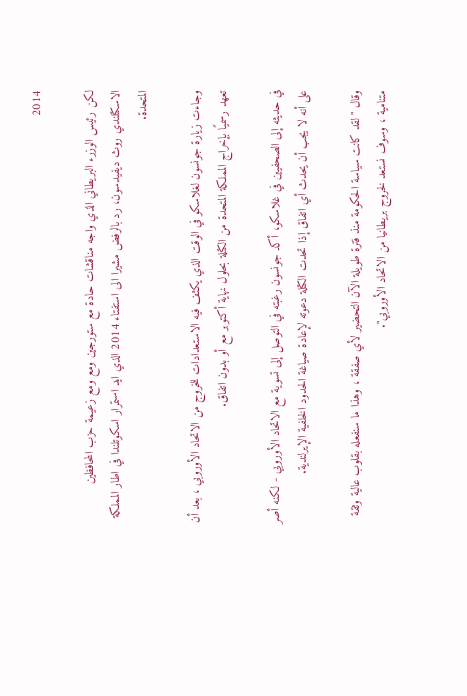2014

لكن رئيس الوزرء البريطاني الذي واجه مناقشات حادة مع ستورجين ومع ومع زعيمة حزب المحافظين الاسكتلندي روث ديفيدسون، رد بالرفض مشيرا الى استفتاء 2014 الذي ايد استمرار اسكوتلندا في اطار المملكة المتحدة.

وجاءت زيارة جونسون لغلاسكو في الوقت الذي يكثف فيه الاستعدادات للخروج من الاتحاد الأوروبي ، بعد أن تعهد رسميًا بإخراج المملكة المتحدة من الكتلة بحلول نهاية أكتوبر مع أو بدون اتفاق.

في حديثه إلى الصحفيين في غلاسكو، أكد جونسون رغبته في التوصل إلى تسوية مع الاتحاد الأوروبي - لكنه أصر على أنه لا يجب أن يحدث أي اتفاق إذا تحدت الكتلة دعوته لإعادة صياغة الحدود الخلفية الإيرلندية.

وقال "لقد كانت سياسة الحكومة منذ فترة طويلة الآن التحضير لأي صفقة ، وهذا ما سنفعله بقلوب عالية وثقة متنامية ، وسوف نستعد لخروج بريطانيا من الاتحاد الأوروبي".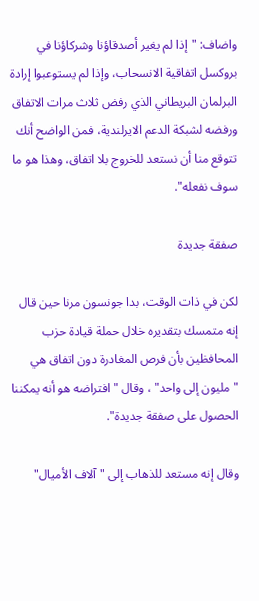واضاف: "إذا لم يغير أصدقاؤنا وشركاؤنا في بروكسل اتفاقية الانسحاب، وإذا لم يستوعبوا إرادة البرلمان البريطاني الذي رفض ثلاث مرات الاتفاق ورفضه لشبكة الدعم الايرلندية، فمن الواضح أنك تتوقع منا أن نستعد للخروج بلا اتفاق، وهذا هو ما سوف نفعله".

صفقة جديدة

لكن في ذات الوقت، بدا جونسون مرنا حين قال إنه متمسك بتقديره خلال حملة قيادة حزب المحافظين بأن فرص المغادرة دون اتفاق هي "مليون إلى واحد" ، وقال "افتراضه هو أنه يمكننا الحصول على صفقة جديدة".

وقال إنه مستعد للذهاب إلى "آلاف الأميال"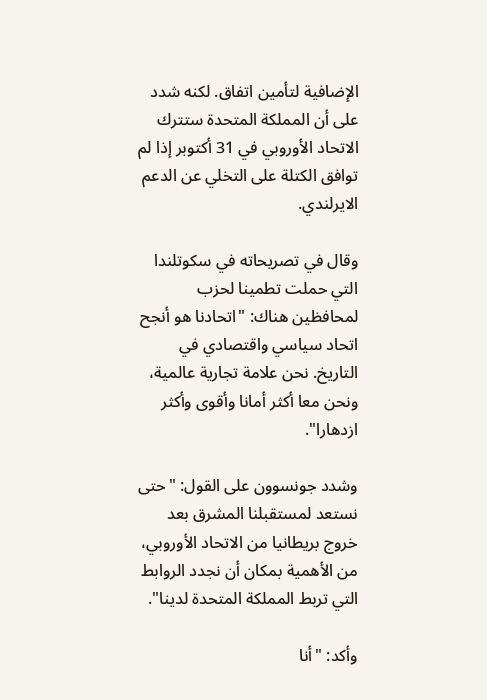الإضافية لتأمين اتفاق. لكنه شدد على أن المملكة المتحدة ستترك الاتحاد الأوروبي في 31 أكتوبر إذا لم توافق الكتلة على التخلي عن الدعم الايرلندي.

وقال في تصريحاته في سكوتلندا التي حملت تطمينا لحزب لمحافظين هناك: "اتحادنا هو أنجح اتحاد سياسي واقتصادي في التاريخ. نحن علامة تجارية عالمية، ونحن معا أكثر أمانا وأقوى وأكثر ازدهارا".

وشدد جونسوون على القول: "حتى نستعد لمستقبلنا المشرق بعد خروج بريطانيا من الاتحاد الأوروبي، من الأهمية بمكان أن نجدد الروابط التي تربط المملكة المتحدة لدينا".

وأكد: "أنا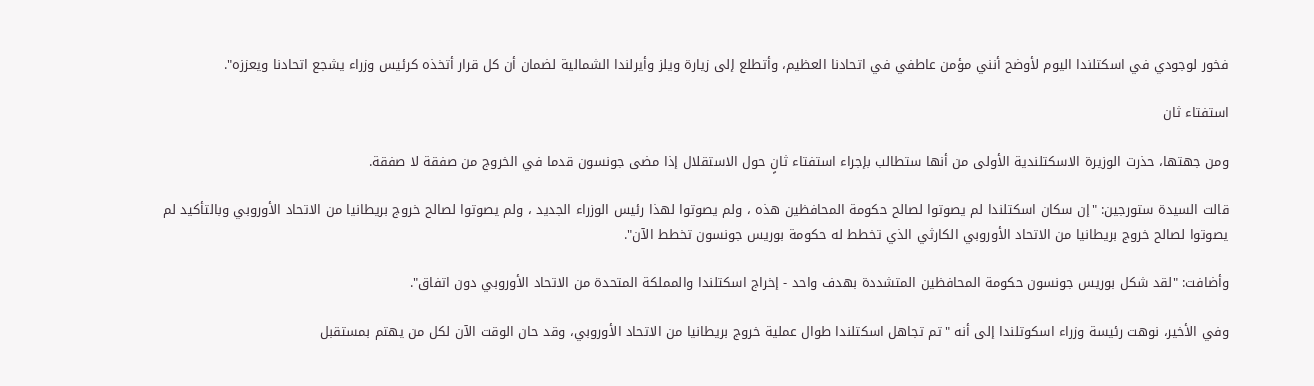فخور لوجودي في اسكتلندا اليوم لأوضح أنني مؤمن عاطفي في اتحادنا العظيم، وأتطلع إلى زيارة ويلز وأيرلندا الشمالية لضمان أن كل قرار أتخذه كرئيس وزراء يشجع اتحادنا ويعززه".

استفتاء ثان

ومن جهتها، حذرت الوزيرة الاسكتلندية الأولى من أنها ستطالب بإجراء استفتاء ثانٍ حول الاستقلال إذا مضى جونسون قدما في الخروج من صفقة لا صفقة.

قالت السيدة ستورجين: "إن سكان اسكتلندا لم يصوتوا لصالح حكومة المحافظين هذه ، ولم يصوتوا لهذا رئيس الوزراء الجديد ، ولم يصوتوا لصالح خروج بريطانيا من الاتحاد الأوروبي وبالتأكيد لم يصوتوا لصالح خروج بريطانيا من الاتحاد الأوروبي الكارثي الذي تخطط له حكومة بوريس جونسون تخطط الآن".

وأضافت: "لقد شكل بوريس جونسون حكومة المحافظين المتشددة بهدف واحد - إخراج اسكتلندا والمملكة المتحدة من الاتحاد الأوروبي دون اتفاق".

وفي الأخير، نوهت رئيسة وزراء اسكوتلندا إلى أنه "تم تجاهل اسكتلندا طوال عملية خروج بريطانيا من الاتحاد الأوروبي، وقد حان الوقت الآن لكل من يهتم بمستقبل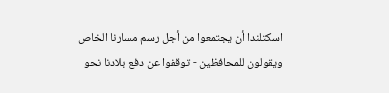اسكتلندا أن يجتمعوا من أجل رسم مسارنا الخاص ويقولون للمحافظين - توقفوا عن دفع بلادنا نحو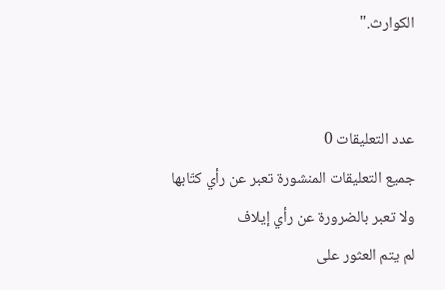الكوارث."


عدد التعليقات 0
جميع التعليقات المنشورة تعبر عن رأي كتّابها ولا تعبر بالضرورة عن رأي إيلاف
لم يتم العثور على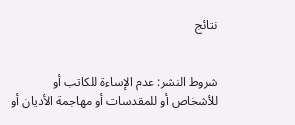نتائج


شروط النشر: عدم الإساءة للكاتب أو للأشخاص أو للمقدسات أو مهاجمة الأديان أو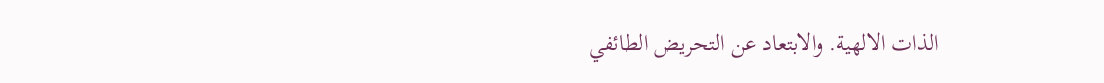الذات الالهية. والابتعاد عن التحريض الطائفي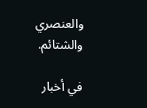والعنصري والشتائم.

في أخبار